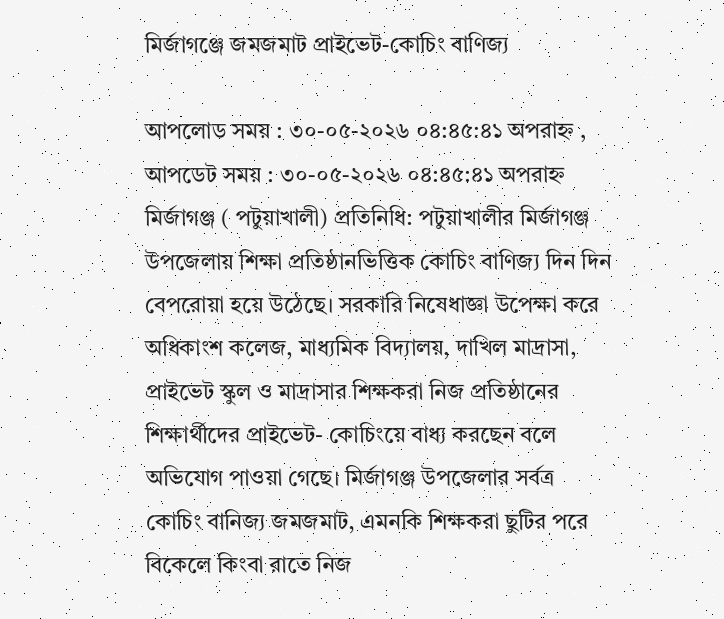মির্জাগঞ্জে জমজমাট প্রাইভেট-কোচিং বাণিজ্য

আপলোড সময় : ৩০-০৫-২০২৬ ০৪:৪৫:৪১ অপরাহ্ন , আপডেট সময় : ৩০-০৫-২০২৬ ০৪:৪৫:৪১ অপরাহ্ন
মির্জাগঞ্জ ( পটুয়াখালী) প্রতিনিধি: পটুয়াখালীর মির্জাগঞ্জ উপজেলায় শিক্ষা প্রতিষ্ঠানভিত্তিক কোচিং বাণিজ্য দিন দিন বেপরোয়া হয়ে উঠেছে। সরকারি নিষেধাজ্ঞা উপেক্ষা করে অধিকাংশ কলেজ, মাধ্যমিক বিদ্যালয়, দাখিল মাদ্রাসা, প্রাইভেট স্কুল ও মাদ্রাসার শিক্ষকরা নিজ প্রতিষ্ঠানের শিক্ষার্থীদের প্রাইভেট- কোচিংয়ে বাধ্য করছেন বলে অভিযোগ পাওয়া গেছে। মির্জাগঞ্জ উপজেলার সর্বত্র কোচিং বানিজ্য জমজমাট, এমনকি শিক্ষকরা ছুটির পরে বিকেলে কিংবা রাতে নিজ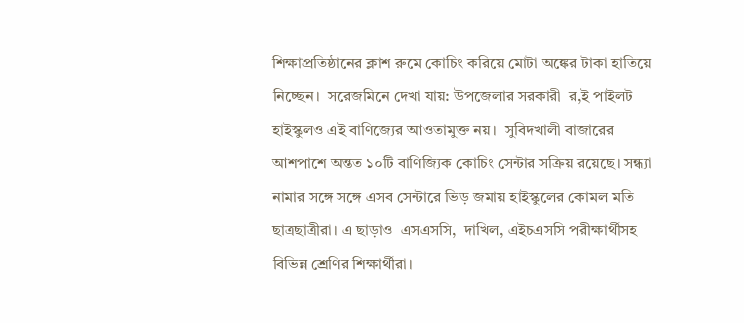শিক্ষাপ্রতিষ্ঠানের ক্লাশ রুমে কোচিং করিয়ে মোটা অঙ্কের টাকা হাতিয়ে নিচ্ছেন।  সরেজমিনে দেখা যায়: উপজেলার সরকারী  র,ই পাইলট হাইস্কুলও এই বাণিজ্যের আওতামুক্ত নয়।  সুবিদখালী বাজারের আশপাশে অন্তত ১০টি বাণিজ্যিক কোচিং সেন্টার সক্রিয় রয়েছে। সন্ধ্যা নামার সঙ্গে সঙ্গে এসব সেন্টারে ভিড় জমায় হাইস্কুলের কোমল মতি ছাত্রছাত্রীরা। এ ছাড়াও  এসএসসি,  দাখিল, এইচএসসি পরীক্ষার্থীসহ বিভিন্ন শ্রেণির শিক্ষার্থীরা।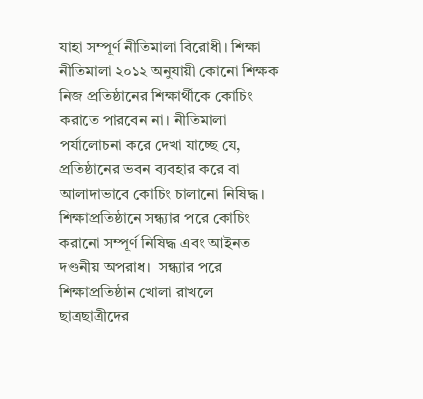যাহা সম্পূর্ণ নীতিমালা বিরোধী। শিক্ষা নীতিমালা ২০১২ অনুযায়ী কোনো শিক্ষক নিজ প্রতিষ্ঠানের শিক্ষার্থীকে কোচিং করাতে পারবেন না। নীতিমালা পর্যালোচনা করে দেখা যাচ্ছে যে, প্রতিষ্ঠানের ভবন ব্যবহার করে বা আলাদাভাবে কোচিং চালানো নিষিদ্ধ।  শিক্ষাপ্রতিষ্ঠানে সন্ধ্যার পরে কোচিং করানো সম্পূর্ণ নিষিদ্ধ এবং আইনত দণ্ডনীয় অপরাধ।  সন্ধ্যার পরে শিক্ষাপ্রতিষ্ঠান খোলা রাখলে ছাত্রছাত্রীদের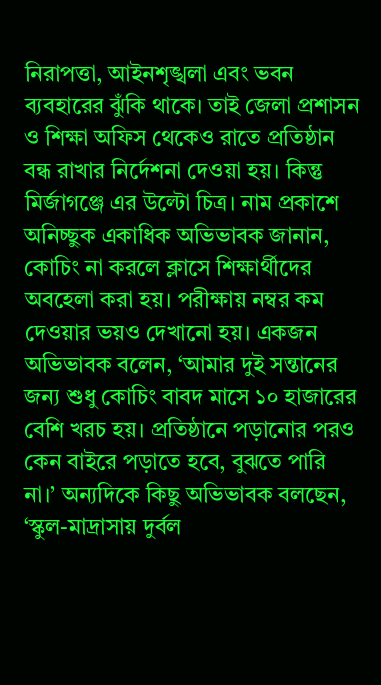নিরাপত্তা, আইনশৃঙ্খলা এবং ভবন ব্যবহারের ঝুঁকি থাকে। তাই জেলা প্রশাসন ও শিক্ষা অফিস থেকেও রাতে প্রতিষ্ঠান বন্ধ রাখার নির্দেশনা দেওয়া হয়। কিন্তু মির্জাগঞ্জে এর উল্টো চিত্র। নাম প্রকাশে অনিচ্ছুক একাধিক অভিভাবক জানান, কোচিং না করলে ক্লাসে শিক্ষার্থীদের অবহেলা করা হয়। পরীক্ষায় নম্বর কম দেওয়ার ভয়ও দেখানো হয়। একজন অভিভাবক বলেন, ‘আমার দুই সন্তানের জন্য শুধু কোচিং বাবদ মাসে ১০ হাজারের বেশি খরচ হয়। প্রতিষ্ঠানে পড়ানোর পরও কেন বাইরে পড়াতে হবে, বুঝতে পারি না।’ অন্যদিকে কিছু অভিভাবক বলছেন, ‘স্কুল-মাদ্রাসায় দুর্বল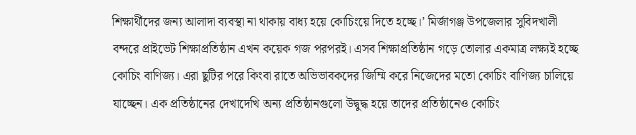শিক্ষার্থীদের জন্য আলাদা ব্যবস্থা না থাকায় বাধ্য হয়ে কোচিংয়ে দিতে হচ্ছে।’ মির্জাগঞ্জ উপজেলার সুবিদখালী বন্দরে প্রাইভেট শিক্ষাপ্রতিষ্ঠান এখন কয়েক গজ পরপরই। এসব শিক্ষাপ্রতিষ্ঠান গড়ে তোলার একমাত্র লক্ষ্যই হচ্ছে কোচিং বাণিজ্য। এরা ছুটির পরে কিংবা রাতে অভিভাবকদের জিম্মি করে নিজেদের মতো কোচিং বাণিজ্য চালিয়ে যাচ্ছেন। এক প্রতিষ্ঠানের দেখাদেখি অন্য প্রতিষ্ঠানগুলো উদ্বুদ্ধ হয়ে তাদের প্রতিষ্ঠানেও কোচিং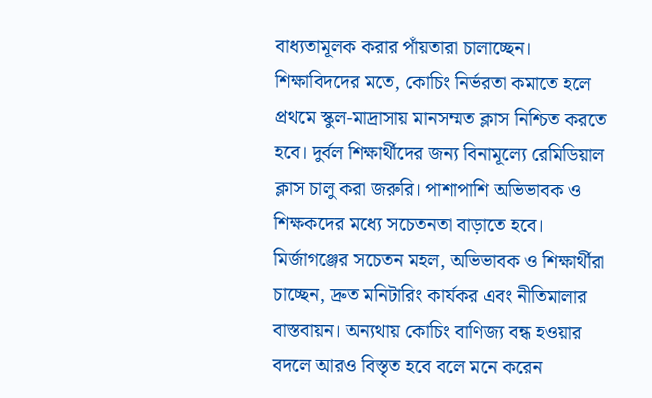বাধ্যতামূলক করার পাঁয়তারা চালাচ্ছেন। শিক্ষাবিদদের মতে, কোচিং নির্ভরতা কমাতে হলে প্রথমে স্কুল-মাদ্রাসায় মানসম্মত ক্লাস নিশ্চিত করতে হবে। দুর্বল শিক্ষার্থীদের জন্য বিনামূল্যে রেমিডিয়াল ক্লাস চালু করা জরুরি। পাশাপাশি অভিভাবক ও শিক্ষকদের মধ্যে সচেতনতা বাড়াতে হবে। মির্জাগঞ্জের সচেতন মহল, অভিভাবক ও শিক্ষার্থীরা চাচ্ছেন, দ্রুত মনিটারিং কার্যকর এবং নীতিমালার বাস্তবায়ন। অন্যথায় কোচিং বাণিজ্য বন্ধ হওয়ার বদলে আরও বিস্তৃত হবে বলে মনে করেন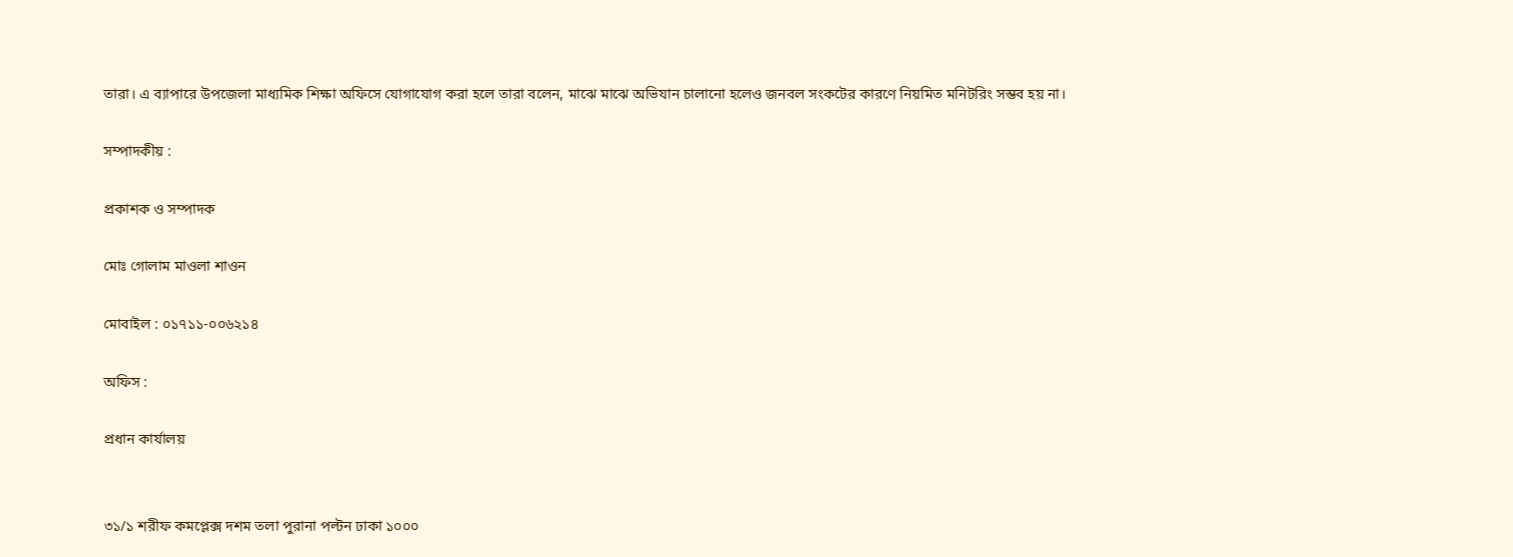তারা। এ ব্যাপারে উপজেলা মাধ্যমিক শিক্ষা অফিসে যোগাযোগ করা হলে তারা বলেন, মাঝে মাঝে অভিযান চালানো হলেও জনবল সংকটের কারণে নিয়মিত মনিটরিং সম্ভব হয় না।

সম্পাদকীয় :

প্রকাশক ও সম্পাদক

মোঃ গোলাম মাওলা শাওন

মোবাইল : ০১৭১১-০০৬২১৪

অফিস :

প্রধান কার্যালয়


৩১/১ শরীফ কমপ্লেক্স দশম তলা পুরানা পল্টন ঢাকা ১০০০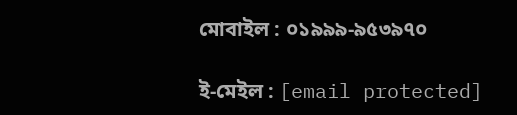মোবাইল : ০১৯৯৯-৯৫৩৯৭০

ই-মেইল : [email protected]